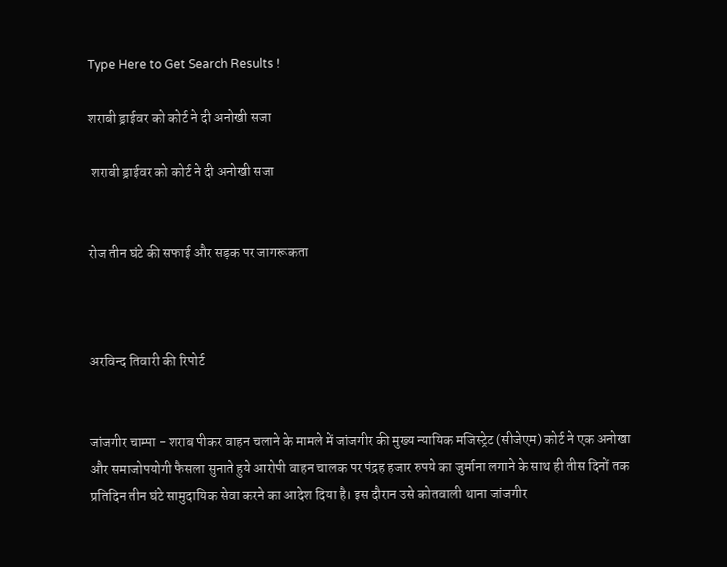Type Here to Get Search Results !

शराबी ड्राईवर को कोर्ट ने दी अनोखी सजा

 शराबी ड्राईवर को कोर्ट ने दी अनोखी सजा


रोज तीन घंटे की सफाई और सड़क पर जागरूकता



अरविन्द तिवारी की रिपोर्ट


जांजगीर चाम्पा - शराब पीकर वाहन चलाने के मामले में जांजगीर की मुख्य न्यायिक मजिस्ट्रेट (सीजेएम) कोर्ट ने एक अनोखा और समाजोपयोगी फैसला सुनाते हुये आरोपी वाहन चालक पर पंद्रह हजार रुपये का जुर्माना लगाने के साथ ही तीस दिनों तक प्रतिदिन तीन घंटे सामुदायिक सेवा करने का आदेश दिया है। इस दौरान उसे कोतवाली थाना जांजगीर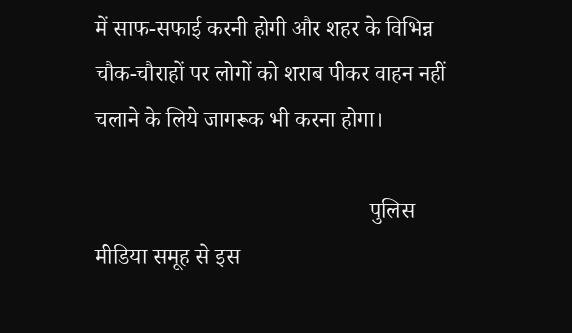में साफ-सफाई करनी होगी और शहर के विभिन्न चौक-चौराहों पर लोगों को शराब पीकर वाहन नहीं चलाने के लिये जागरूक भी करना होगा।

                                                पुलिस मीडिया समूह से इस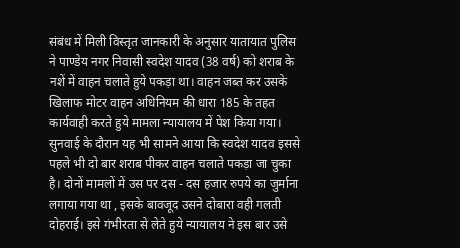संबंध में मिली विस्तृत जानकारी के अनुसार यातायात पुलिस ने पाण्डेय नगर निवासी स्वदेश यादव (38 वर्ष) को शराब के नशें में वाहन चलाते हुये पकड़ा था। वाहन जब्त कर उसके खिलाफ मोटर वाहन अधिनियम की धारा 185 के तहत कार्यवाही करते हुये मामला न्यायालय में पेश किया गया। सुनवाई के दौरान यह भी सामने आया कि स्वदेश यादव इससे पहले भी दो बार शराब पीकर वाहन चलाते पकड़ा जा चुका है। दोनों मामलों में उस पर दस - दस हजार रुपये का जुर्माना लगाया गया था , इसके बावजूद उसने दोबारा वही गलती दोहराई। इसे गंभीरता से लेते हुये न्यायालय ने इस बार उसे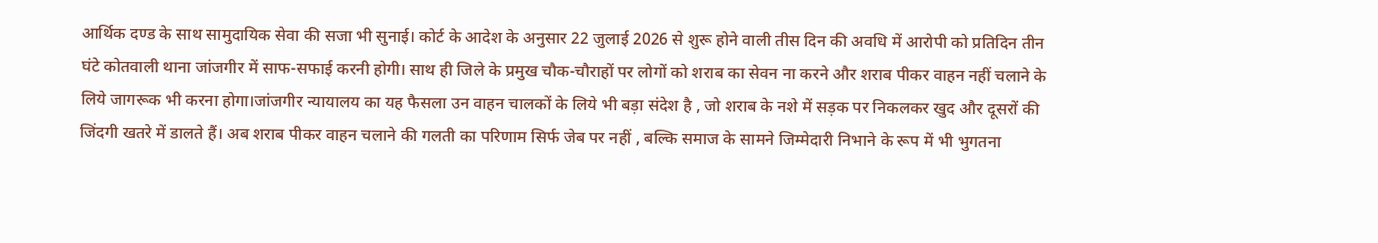आर्थिक दण्ड के साथ सामुदायिक सेवा की सजा भी सुनाई। कोर्ट के आदेश के अनुसार 22 जुलाई 2026 से शुरू होने वाली तीस दिन की अवधि में आरोपी को प्रतिदिन तीन घंटे कोतवाली थाना जांजगीर में साफ-सफाई करनी होगी। साथ ही जिले के प्रमुख चौक-चौराहों पर लोगों को शराब का सेवन ना करने और शराब पीकर वाहन नहीं चलाने के लिये जागरूक भी करना होगा।‌जांजगीर न्यायालय का यह फैसला उन वाहन चालकों के लिये भी बड़ा संदेश है , जो शराब के नशे में सड़क पर निकलकर खुद और दूसरों की जिंदगी खतरे में डालते हैं। अब शराब पीकर वाहन चलाने की गलती का परिणाम सिर्फ जेब पर नहीं , बल्कि समाज के सामने जिम्मेदारी निभाने के रूप में भी भुगतना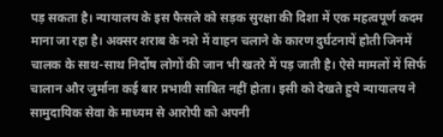पड़ सकता है।‌ न्यायालय के इस फैसले को सड़क सुरक्षा की दिशा में एक महत्वपूर्ण कदम माना जा रहा है। अक्सर शराब के नशे में वाहन चलाने के कारण दुर्घटनायें होती जिनमें चालक के साथ-साथ निर्दोष लोगों की जान भी खतरे में पड़ जाती है। ऐसे मामलों में सिर्फ चालान और जुर्माना कई बार प्रभावी साबित नहीं होता। इसी को देखते हुये न्यायालय ने सामुदायिक सेवा के माध्यम से आरोपी को अपनी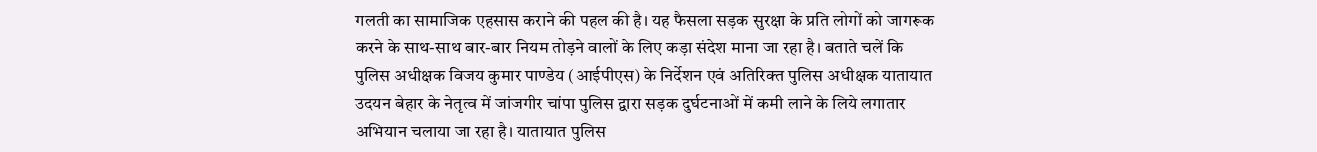गलती का सामाजिक एहसास कराने की पहल की है। यह फैसला सड़क सुरक्षा के प्रति लोगों को जागरूक करने के साथ-साथ बार-बार नियम तोड़ने वालों के लिए कड़ा संदेश माना जा रहा है। बताते चलें कि पुलिस अधीक्षक विजय कुमार पाण्डेय (आईपीएस) के निर्देशन एवं अतिरिक्त पुलिस अधीक्षक यातायात उदयन बेहार के नेतृत्व में जांजगीर चांपा पुलिस द्वारा सड़क दुर्घटनाओं में कमी लाने के लिये लगातार अभियान चलाया जा रहा है। यातायात पुलिस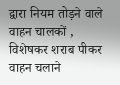द्वारा नियम तोड़ने वाले वाहन चालकों , विशेषकर शराब पीकर वाहन चलाने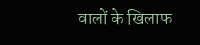वालों के खिलाफ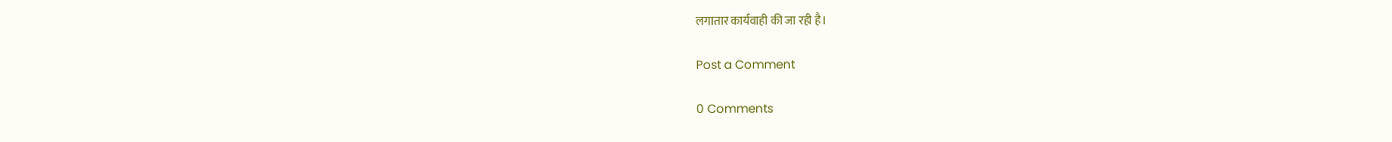लगातार कार्यवाही की जा रही है।

Post a Comment

0 Comments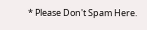* Please Don't Spam Here.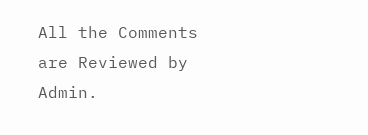All the Comments are Reviewed by Admin.